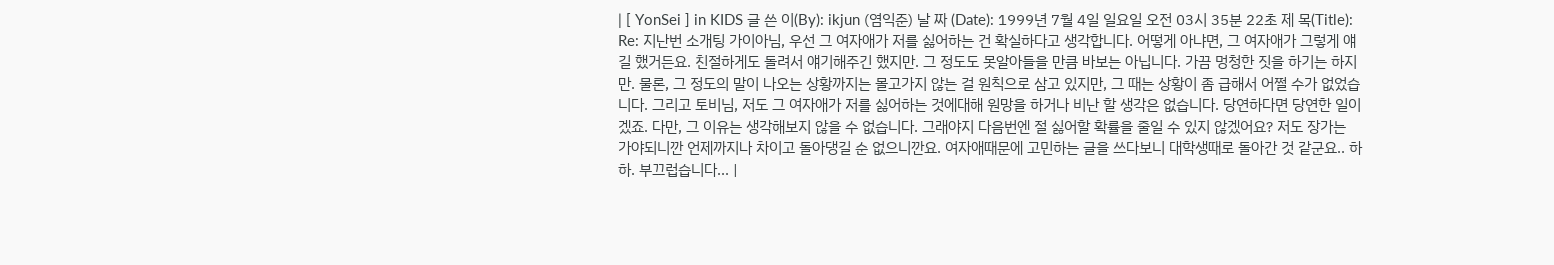| [ YonSei ] in KIDS 글 쓴 이(By): ikjun (염익준) 날 짜 (Date): 1999년 7월 4일 일요일 오전 03시 35분 22초 제 목(Title): Re: 지난번 소개팅 가이아님, 우선 그 여자애가 저를 싫어하는 건 확실하다고 생각합니다. 어떻게 아냐면, 그 여자애가 그렇게 얘길 했거든요. 친절하게도 돌려서 얘기해주긴 했지만. 그 정도도 못알아들을 만큼 바보는 아닙니다. 가끔 멍청한 짓을 하기는 하지만. 물론, 그 정도의 말이 나오는 상황까지는 몰고가지 않는 걸 원칙으로 삼고 있지만, 그 때는 상황이 좀 급해서 어쩔 수가 없었습니다. 그리고 토비님, 저도 그 여자애가 저를 싫어하는 것에대해 원망을 하거나 비난 할 생각은 없습니다. 당연하다면 당연한 일이겠죠. 다만, 그 이유는 생각해보지 않을 수 없습니다. 그래야지 다음번엔 절 싫어할 확률을 줄일 수 있지 않겠어요? 저도 장가는 가야되니깐 언제까지나 차이고 돌아댕길 순 없으니깐요. 여자애때문에 고민하는 글을 쓰다보니 대학생때로 돌아간 것 같군요.. 하하. 부끄럽습니다... |